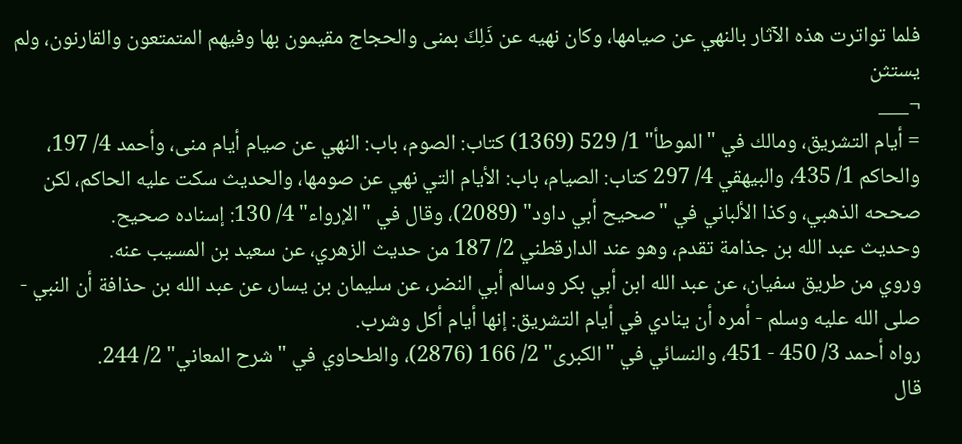فلما تواترت هذه الآثار بالنهي عن صيامها، وكان نهيه عن ذَلِكَ بمنى والحجاج مقيمون بها وفيهم المتمتعون والقارنون، ولم يستثن
¬___
= أيام التشريق، ومالك في "الموطأ" 1/ 529 (1369) كتاب: الصوم، باب: النهي عن صيام أيام منى، وأحمد 4/ 197، والحاكم 1/ 435، والبيهقي 4/ 297 كتاب: الصيام، باب: الأيام التي نهي عن صومها، والحديث سكت عليه الحاكم، لكن صححه الذهبي، وكذا الألباني في "صحيح أبي داود" (2089)، وقال في "الإرواء" 4/ 130: إسناده صحيح.
وحديث عبد الله بن جذامة تقدم، وهو عند الدارقطني 2/ 187 من حديث الزهري، عن سعيد بن المسيب عنه.
وروي من طريق سفيان، عن عبد الله ابن أبي بكر وسالم أبي النضر، عن سليمان بن يسار، عن عبد الله بن حذافة أن النبي - صلى الله عليه وسلم - أمره أن ينادي في أيام التشريق: إنها أيام أكل وشرب.
رواه أحمد 3/ 450 - 451، والنسائي في "الكبرى" 2/ 166 (2876)، والطحاوي في "شرح المعاني" 2/ 244.
قال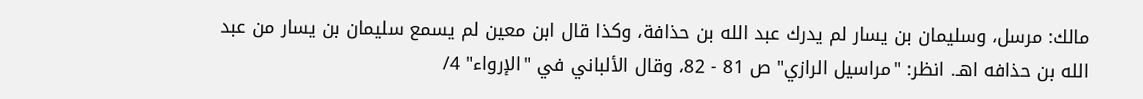مالك: مرسل، وسليمان بن يسار لم يدرك عبد الله بن حذافة، وكذا قال ابن معين لم يسمع سليمان بن يسار من عبد الله بن حذافه اهـ. انظر: "مراسيل الرازي" ص 81 - 82، وقال الألباني في "الإرواء" 4/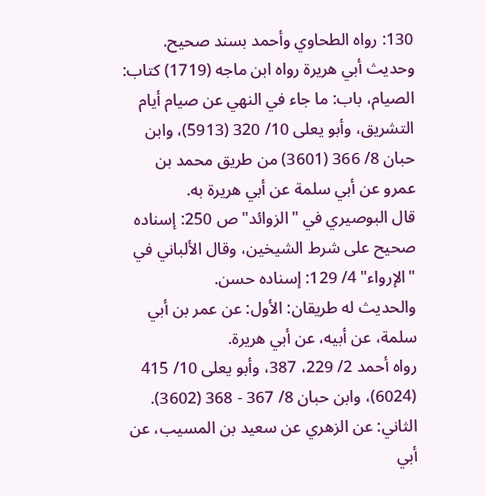130: رواه الطحاوي وأحمد بسند صحيح.
وحديث أبي هريرة رواه ابن ماجه (1719) كتاب: الصيام، باب: ما جاء في النهي عن صيام أيام التشريق، وأبو يعلى 10/ 320 (5913)، وابن حبان 8/ 366 (3601) من طريق محمد بن عمرو عن أبي سلمة عن أبي هريرة به.
قال البوصيري في "الزوائد" ص 250: إسناده صحيح على شرط الشيخين، وقال الألباني في "الإرواء" 4/ 129: إسناده حسن.
والحديث له طريقان: الأول: عن عمر بن أبي سلمة، عن أبيه، عن أبي هريرة.
رواه أحمد 2/ 229، 387، وأبو يعلى 10/ 415 (6024)، وابن حبان 8/ 367 - 368 (3602).
الثاني: عن الزهري عن سعيد بن المسيب، عن أبي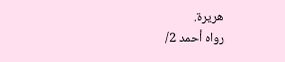هريرة.
رواه أحمد 2/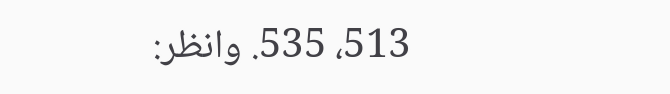513، 535. وانظر: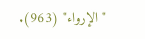"الإرواء" (963).